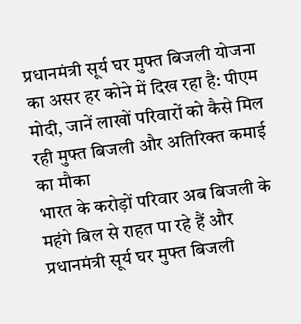प्रधानमंत्री सूर्य घर मुफ्त बिजली योजना का असर हर कोने में दिख रहा है: पीएम मोदी, जानें लाखों परिवारों को कैसे मिल रही मुफ्त बिजली और अतिरिक्त कमाई का मौका
भारत के करोड़ों परिवार अब बिजली के महंगे बिल से राहत पा रहे हैं और प्रधानमंत्री सूर्य घर मुफ्त बिजली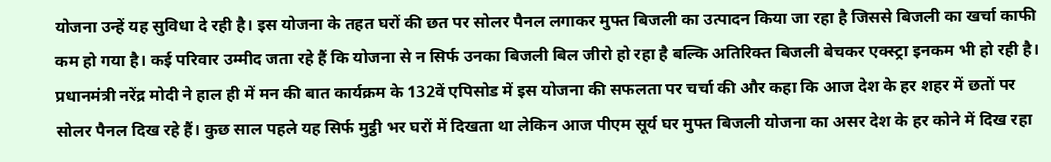योजना उन्हें यह सुविधा दे रही है। इस योजना के तहत घरों की छत पर सोलर पैनल लगाकर मुफ्त बिजली का उत्पादन किया जा रहा है जिससे बिजली का खर्चा काफी कम हो गया है। कई परिवार उम्मीद जता रहे हैं कि योजना से न सिर्फ उनका बिजली बिल जीरो हो रहा है बल्कि अतिरिक्त बिजली बेचकर एक्स्ट्रा इनकम भी हो रही है। प्रधानमंत्री नरेंद्र मोदी ने हाल ही में मन की बात कार्यक्रम के 132वें एपिसोड में इस योजना की सफलता पर चर्चा की और कहा कि आज देश के हर शहर में छतों पर सोलर पैनल दिख रहे हैं। कुछ साल पहले यह सिर्फ मुट्ठी भर घरों में दिखता था लेकिन आज पीएम सूर्य घर मुफ्त बिजली योजना का असर देश के हर कोने में दिख रहा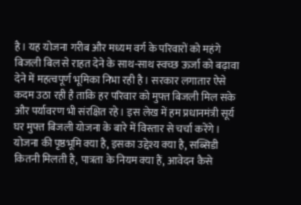है। यह योजना गरीब और मध्यम वर्ग के परिवारों को महंगे बिजली बिल से राहत देने के साथ-साथ स्वच्छ ऊर्जा को बढ़ावा देने में महत्वपूर्ण भूमिका निभा रही है। सरकार लगातार ऐसे कदम उठा रही है ताकि हर परिवार को मुफ्त बिजली मिल सके और पर्यावरण भी संरक्षित रहे। इस लेख में हम प्रधानमंत्री सूर्य घर मुफ्त बिजली योजना के बारे में विस्तार से चर्चा करेंगे। योजना की पृष्ठभूमि क्या है, इसका उद्देश्य क्या है, सब्सिडी कितनी मिलती है, पात्रता के नियम क्या हैं, आवेदन कैसे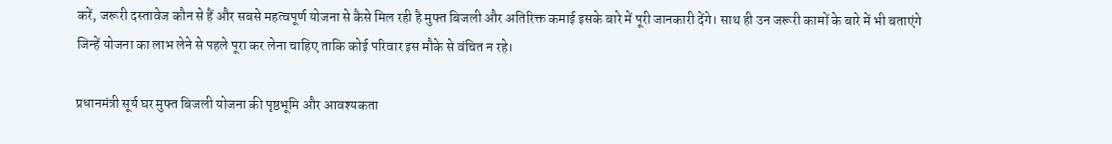करें, जरूरी दस्तावेज कौन से हैं और सबसे महत्वपूर्ण योजना से कैसे मिल रही है मुफ्त बिजली और अतिरिक्त कमाई इसके बारे में पूरी जानकारी देंगे। साथ ही उन जरूरी कामों के बारे में भी बताएंगे जिन्हें योजना का लाभ लेने से पहले पूरा कर लेना चाहिए ताकि कोई परिवार इस मौके से वंचित न रहे।

प्रधानमंत्री सूर्य घर मुफ्त बिजली योजना की पृष्ठभूमि और आवश्यकता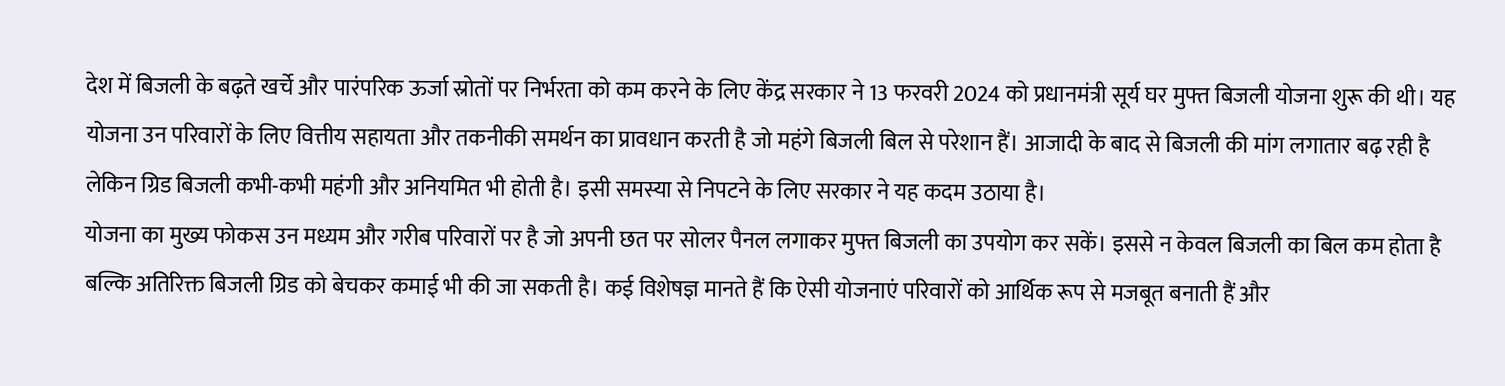देश में बिजली के बढ़ते खर्चे और पारंपरिक ऊर्जा स्रोतों पर निर्भरता को कम करने के लिए केंद्र सरकार ने 13 फरवरी 2024 को प्रधानमंत्री सूर्य घर मुफ्त बिजली योजना शुरू की थी। यह योजना उन परिवारों के लिए वित्तीय सहायता और तकनीकी समर्थन का प्रावधान करती है जो महंगे बिजली बिल से परेशान हैं। आजादी के बाद से बिजली की मांग लगातार बढ़ रही है लेकिन ग्रिड बिजली कभी-कभी महंगी और अनियमित भी होती है। इसी समस्या से निपटने के लिए सरकार ने यह कदम उठाया है।
योजना का मुख्य फोकस उन मध्यम और गरीब परिवारों पर है जो अपनी छत पर सोलर पैनल लगाकर मुफ्त बिजली का उपयोग कर सकें। इससे न केवल बिजली का बिल कम होता है बल्कि अतिरिक्त बिजली ग्रिड को बेचकर कमाई भी की जा सकती है। कई विशेषज्ञ मानते हैं कि ऐसी योजनाएं परिवारों को आर्थिक रूप से मजबूत बनाती हैं और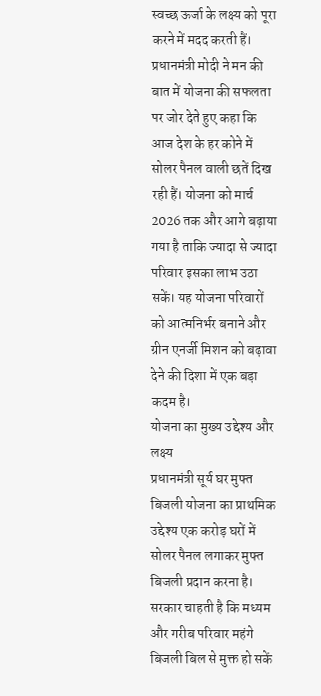स्वच्छ ऊर्जा के लक्ष्य को पूरा करने में मदद करती हैं। प्रधानमंत्री मोदी ने मन की बात में योजना की सफलता पर जोर देते हुए कहा कि आज देश के हर कोने में सोलर पैनल वाली छतें दिख रही हैं। योजना को मार्च 2026 तक और आगे बढ़ाया गया है ताकि ज्यादा से ज्यादा परिवार इसका लाभ उठा सकें। यह योजना परिवारों को आत्मनिर्भर बनाने और ग्रीन एनर्जी मिशन को बढ़ावा देने की दिशा में एक बड़ा कदम है।
योजना का मुख्य उद्देश्य और लक्ष्य
प्रधानमंत्री सूर्य घर मुफ्त बिजली योजना का प्राथमिक उद्देश्य एक करोड़ घरों में सोलर पैनल लगाकर मुफ्त बिजली प्रदान करना है। सरकार चाहती है कि मध्यम और गरीब परिवार महंगे बिजली बिल से मुक्त हो सकें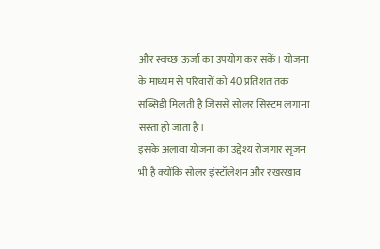और स्वच्छ ऊर्जा का उपयोग कर सकें। योजना के माध्यम से परिवारों को 40 प्रतिशत तक सब्सिडी मिलती है जिससे सोलर सिस्टम लगाना सस्ता हो जाता है।
इसके अलावा योजना का उद्देश्य रोजगार सृजन भी है क्योंकि सोलर इंस्टॉलेशन और रखरखाव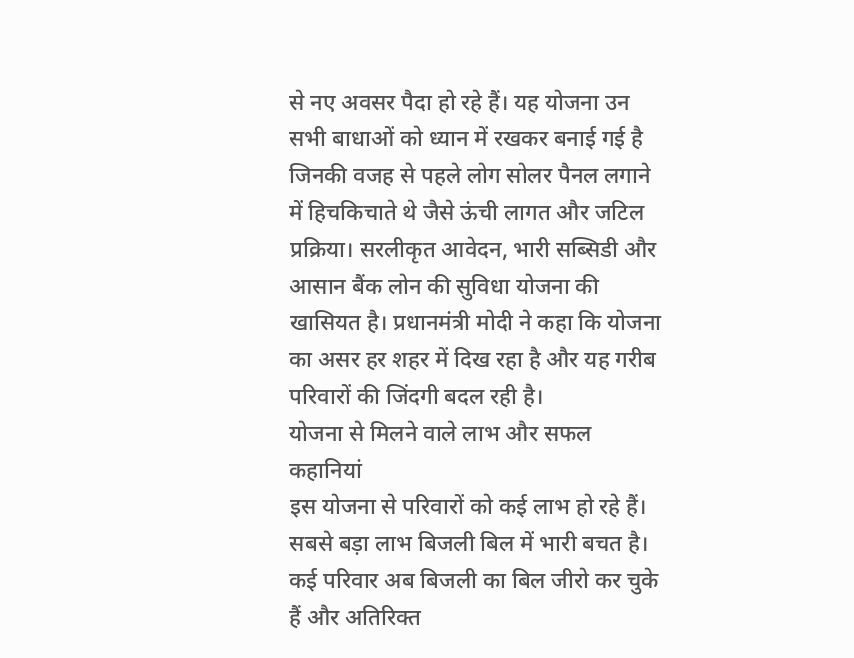से नए अवसर पैदा हो रहे हैं। यह योजना उन सभी बाधाओं को ध्यान में रखकर बनाई गई है जिनकी वजह से पहले लोग सोलर पैनल लगाने में हिचकिचाते थे जैसे ऊंची लागत और जटिल प्रक्रिया। सरलीकृत आवेदन, भारी सब्सिडी और आसान बैंक लोन की सुविधा योजना की खासियत है। प्रधानमंत्री मोदी ने कहा कि योजना का असर हर शहर में दिख रहा है और यह गरीब परिवारों की जिंदगी बदल रही है।
योजना से मिलने वाले लाभ और सफल कहानियां
इस योजना से परिवारों को कई लाभ हो रहे हैं। सबसे बड़ा लाभ बिजली बिल में भारी बचत है। कई परिवार अब बिजली का बिल जीरो कर चुके हैं और अतिरिक्त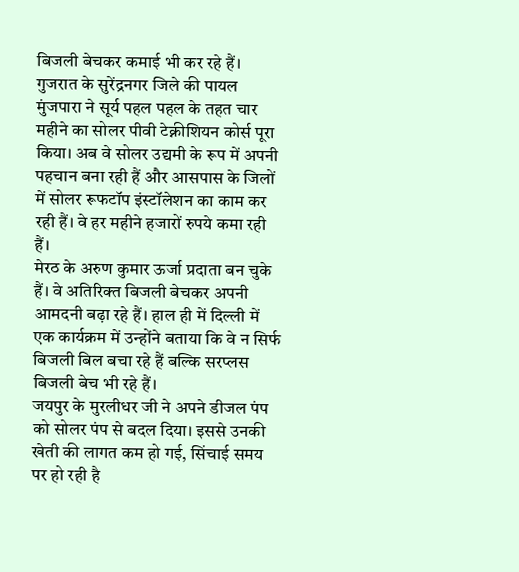बिजली बेचकर कमाई भी कर रहे हैं।
गुजरात के सुरेंद्रनगर जिले की पायल मुंजपारा ने सूर्य पहल पहल के तहत चार महीने का सोलर पीवी टेक्नीशियन कोर्स पूरा किया। अब वे सोलर उद्यमी के रूप में अपनी पहचान बना रही हैं और आसपास के जिलों में सोलर रूफटॉप इंस्टॉलेशन का काम कर रही हैं। वे हर महीने हजारों रुपये कमा रही हैं।
मेरठ के अरुण कुमार ऊर्जा प्रदाता बन चुके हैं। वे अतिरिक्त बिजली बेचकर अपनी आमदनी बढ़ा रहे हैं। हाल ही में दिल्ली में एक कार्यक्रम में उन्होंने बताया कि वे न सिर्फ बिजली बिल बचा रहे हैं बल्कि सरप्लस बिजली बेच भी रहे हैं।
जयपुर के मुरलीधर जी ने अपने डीजल पंप को सोलर पंप से बदल दिया। इससे उनकी खेती की लागत कम हो गई, सिंचाई समय पर हो रही है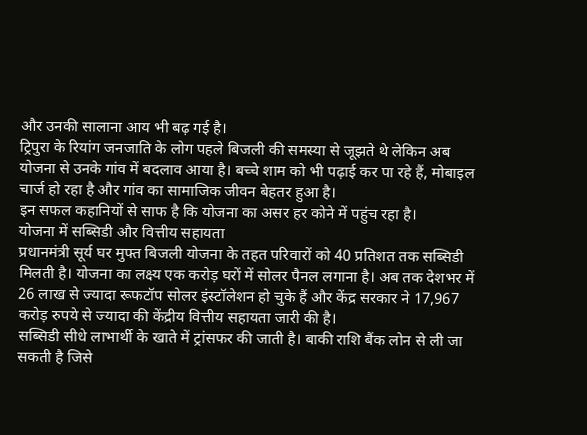और उनकी सालाना आय भी बढ़ गई है।
ट्रिपुरा के रियांग जनजाति के लोग पहले बिजली की समस्या से जूझते थे लेकिन अब योजना से उनके गांव में बदलाव आया है। बच्चे शाम को भी पढ़ाई कर पा रहे हैं, मोबाइल चार्ज हो रहा है और गांव का सामाजिक जीवन बेहतर हुआ है।
इन सफल कहानियों से साफ है कि योजना का असर हर कोने में पहुंच रहा है।
योजना में सब्सिडी और वित्तीय सहायता
प्रधानमंत्री सूर्य घर मुफ्त बिजली योजना के तहत परिवारों को 40 प्रतिशत तक सब्सिडी मिलती है। योजना का लक्ष्य एक करोड़ घरों में सोलर पैनल लगाना है। अब तक देशभर में 26 लाख से ज्यादा रूफटॉप सोलर इंस्टॉलेशन हो चुके हैं और केंद्र सरकार ने 17,967 करोड़ रुपये से ज्यादा की केंद्रीय वित्तीय सहायता जारी की है।
सब्सिडी सीधे लाभार्थी के खाते में ट्रांसफर की जाती है। बाकी राशि बैंक लोन से ली जा सकती है जिसे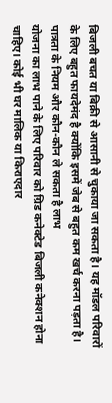बिजली बचत या बिक्री से आसानी से चुकाया जा सकता है। यह मॉडल परिवारों के लिए बहुत फायदेमंद है क्योंकि इसमें जेब से बहुत कम खर्च करना पड़ता है।
पात्रता के नियम और कौन-कौन ले सकता है लाभ
योजना का लाभ पाने के लिए परिवार को ग्रिड कनेक्टेड बिजली कनेक्शन होना चाहिए। कोई भी घर मालिक या किराएदार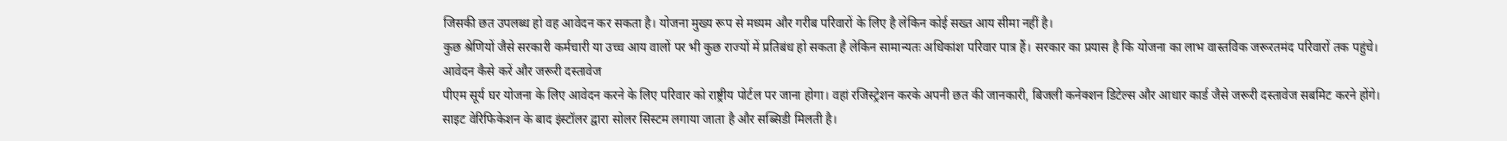जिसकी छत उपलब्ध हो वह आवेदन कर सकता है। योजना मुख्य रूप से मध्यम और गरीब परिवारों के लिए है लेकिन कोई सख्त आय सीमा नहीं है।
कुछ श्रेणियों जैसे सरकारी कर्मचारी या उच्च आय वालों पर भी कुछ राज्यों में प्रतिबंध हो सकता है लेकिन सामान्यतः अधिकांश परिवार पात्र हैं। सरकार का प्रयास है कि योजना का लाभ वास्तविक जरूरतमंद परिवारों तक पहुंचे।
आवेदन कैसे करें और जरूरी दस्तावेज
पीएम सूर्य घर योजना के लिए आवेदन करने के लिए परिवार को राष्ट्रीय पोर्टल पर जाना होगा। वहां रजिस्ट्रेशन करके अपनी छत की जानकारी, बिजली कनेक्शन डिटेल्स और आधार कार्ड जैसे जरूरी दस्तावेज सबमिट करने होंगे।
साइट वेरिफिकेशन के बाद इंस्टॉलर द्वारा सोलर सिस्टम लगाया जाता है और सब्सिडी मिलती है।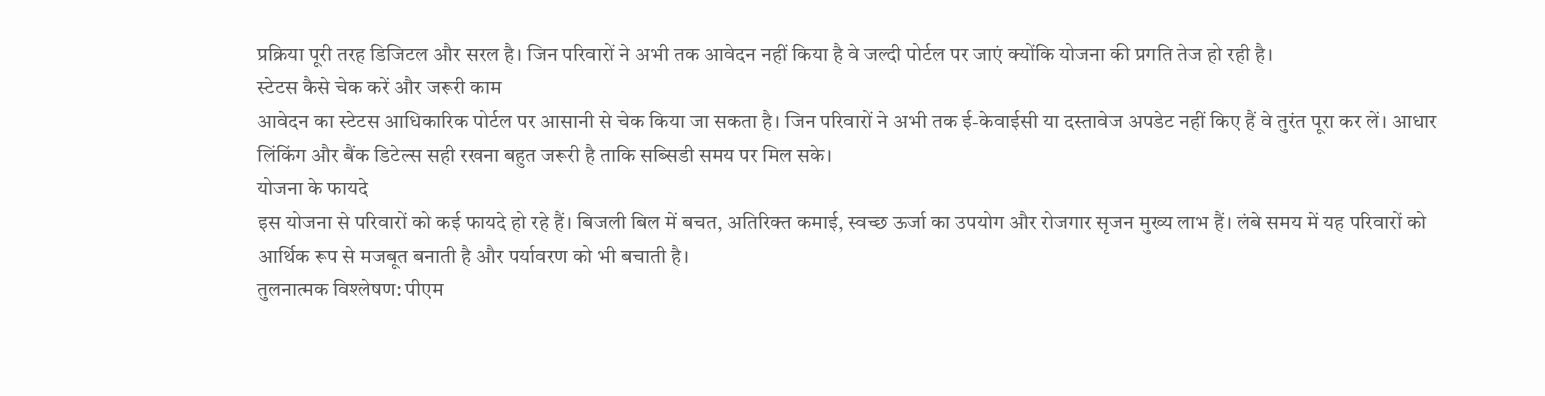प्रक्रिया पूरी तरह डिजिटल और सरल है। जिन परिवारों ने अभी तक आवेदन नहीं किया है वे जल्दी पोर्टल पर जाएं क्योंकि योजना की प्रगति तेज हो रही है।
स्टेटस कैसे चेक करें और जरूरी काम
आवेदन का स्टेटस आधिकारिक पोर्टल पर आसानी से चेक किया जा सकता है। जिन परिवारों ने अभी तक ई-केवाईसी या दस्तावेज अपडेट नहीं किए हैं वे तुरंत पूरा कर लें। आधार लिंकिंग और बैंक डिटेल्स सही रखना बहुत जरूरी है ताकि सब्सिडी समय पर मिल सके।
योजना के फायदे
इस योजना से परिवारों को कई फायदे हो रहे हैं। बिजली बिल में बचत, अतिरिक्त कमाई, स्वच्छ ऊर्जा का उपयोग और रोजगार सृजन मुख्य लाभ हैं। लंबे समय में यह परिवारों को आर्थिक रूप से मजबूत बनाती है और पर्यावरण को भी बचाती है।
तुलनात्मक विश्लेषण: पीएम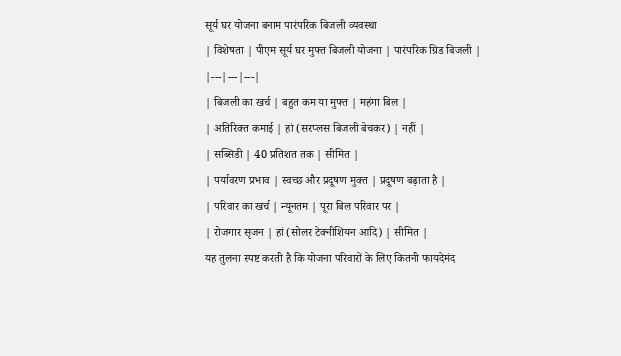सूर्य घर योजना बनाम पारंपरिक बिजली व्यवस्था
| विशेषता | पीएम सूर्य घर मुफ्त बिजली योजना | पारंपरिक ग्रिड बिजली |
|---|---|---|
| बिजली का खर्च | बहुत कम या मुफ्त | महंगा बिल |
| अतिरिक्त कमाई | हां (सरप्लस बिजली बेचकर) | नहीं |
| सब्सिडी | 40 प्रतिशत तक | सीमित |
| पर्यावरण प्रभाव | स्वच्छ और प्रदूषण मुक्त | प्रदूषण बढ़ाता है |
| परिवार का खर्च | न्यूनतम | पूरा बिल परिवार पर |
| रोजगार सृजन | हां (सोलर टेक्नीशियन आदि) | सीमित |
यह तुलना स्पष्ट करती है कि योजना परिवारों के लिए कितनी फायदेमंद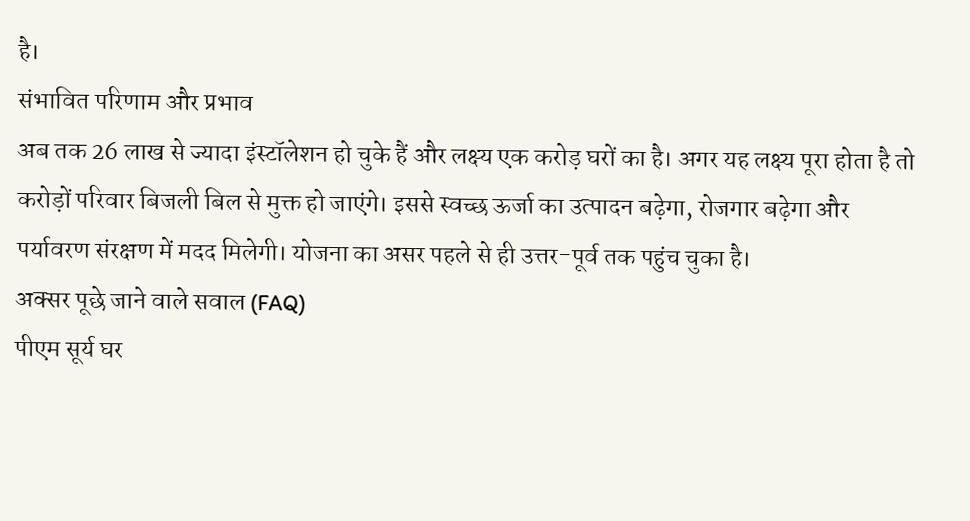है।
संभावित परिणाम और प्रभाव
अब तक 26 लाख से ज्यादा इंस्टॉलेशन हो चुके हैं और लक्ष्य एक करोड़ घरों का है। अगर यह लक्ष्य पूरा होता है तो करोड़ों परिवार बिजली बिल से मुक्त हो जाएंगे। इससे स्वच्छ ऊर्जा का उत्पादन बढ़ेगा, रोजगार बढ़ेगा और पर्यावरण संरक्षण में मदद मिलेगी। योजना का असर पहले से ही उत्तर-पूर्व तक पहुंच चुका है।
अक्सर पूछे जाने वाले सवाल (FAQ)
पीएम सूर्य घर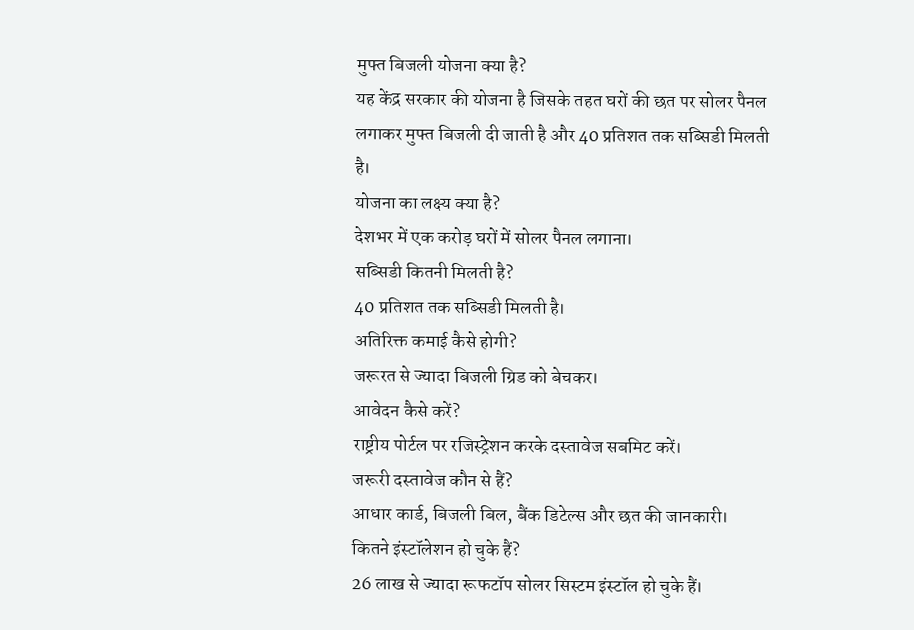मुफ्त बिजली योजना क्या है?
यह केंद्र सरकार की योजना है जिसके तहत घरों की छत पर सोलर पैनल लगाकर मुफ्त बिजली दी जाती है और 40 प्रतिशत तक सब्सिडी मिलती है।
योजना का लक्ष्य क्या है?
देशभर में एक करोड़ घरों में सोलर पैनल लगाना।
सब्सिडी कितनी मिलती है?
40 प्रतिशत तक सब्सिडी मिलती है।
अतिरिक्त कमाई कैसे होगी?
जरूरत से ज्यादा बिजली ग्रिड को बेचकर।
आवेदन कैसे करें?
राष्ट्रीय पोर्टल पर रजिस्ट्रेशन करके दस्तावेज सबमिट करें।
जरूरी दस्तावेज कौन से हैं?
आधार कार्ड, बिजली बिल, बैंक डिटेल्स और छत की जानकारी।
कितने इंस्टॉलेशन हो चुके हैं?
26 लाख से ज्यादा रूफटॉप सोलर सिस्टम इंस्टॉल हो चुके हैं।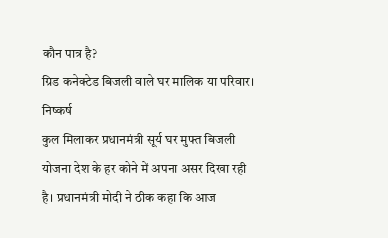कौन पात्र है?
ग्रिड कनेक्टेड बिजली वाले घर मालिक या परिवार।
निष्कर्ष
कुल मिलाकर प्रधानमंत्री सूर्य घर मुफ्त बिजली योजना देश के हर कोने में अपना असर दिखा रही है। प्रधानमंत्री मोदी ने ठीक कहा कि आज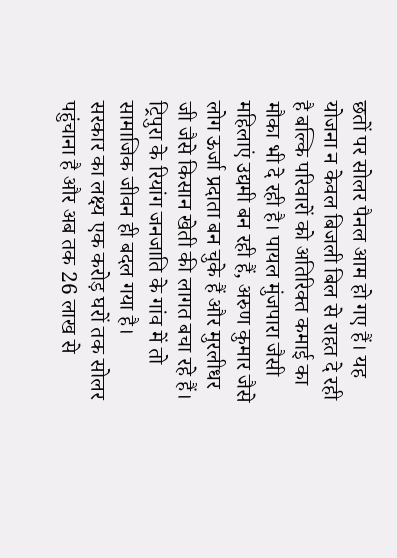छतों पर सोलर पैनल आम हो गए हैं। यह योजना न केवल बिजली बिल से राहत दे रही है बल्कि परिवारों को अतिरिक्त कमाई का मौका भी दे रही है। पायल मुंजपारा जैसी महिलाएं उद्यमी बन रही हैं, अरुण कुमार जैसे लोग ऊर्जा प्रदाता बन चुके हैं और मुरलीधर जी जैसे किसान खेती की लागत बचा रहे हैं। ट्रिपुरा के रियांग जनजाति के गांव में तो सामाजिक जीवन ही बदल गया है।
सरकार का लक्ष्य एक करोड़ घरों तक सोलर पहुंचाना है और अब तक 26 लाख से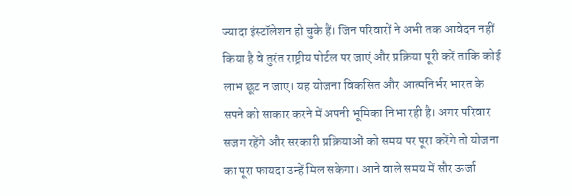ज्यादा इंस्टॉलेशन हो चुके हैं। जिन परिवारों ने अभी तक आवेदन नहीं किया है वे तुरंत राष्ट्रीय पोर्टल पर जाएं और प्रक्रिया पूरी करें ताकि कोई लाभ छूट न जाए। यह योजना विकसित और आत्मनिर्भर भारत के सपने को साकार करने में अपनी भूमिका निभा रही है। अगर परिवार सजग रहेंगे और सरकारी प्रक्रियाओं को समय पर पूरा करेंगे तो योजना का पूरा फायदा उन्हें मिल सकेगा। आने वाले समय में सौर ऊर्जा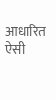आधारित ऐसी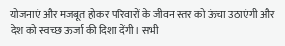योजनाएं और मजबूत होकर परिवारों के जीवन स्तर को ऊंचा उठाएंगी और देश को स्वच्छ ऊर्जा की दिशा देंगी। सभी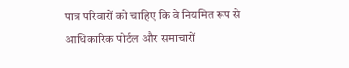पात्र परिवारों को चाहिए कि वे नियमित रूप से आधिकारिक पोर्टल और समाचारों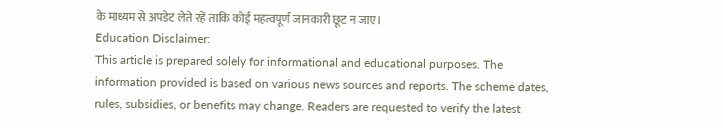के माध्यम से अपडेट लेते रहें ताकि कोई महत्वपूर्ण जानकारी छूट न जाए।
Education Disclaimer:
This article is prepared solely for informational and educational purposes. The information provided is based on various news sources and reports. The scheme dates, rules, subsidies, or benefits may change. Readers are requested to verify the latest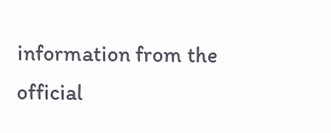information from the official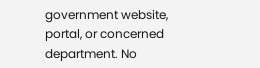government website, portal, or concerned department. No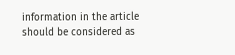information in the article should be considered as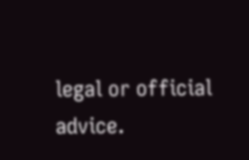legal or official advice.